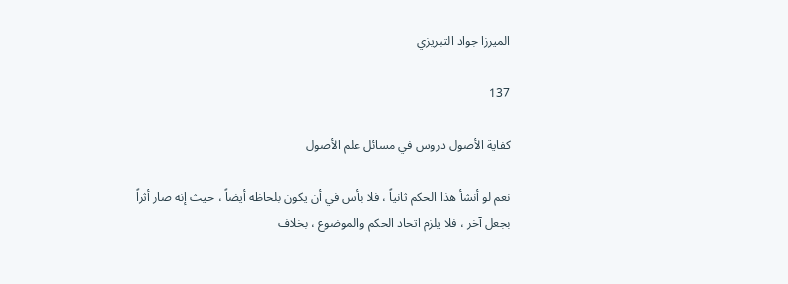الميرزا جواد التبريزي

137

كفاية الأصول دروس في مسائل علم الأصول

نعم لو أنشأ هذا الحكم ثانياً ، فلا بأس في أن يكون بلحاظه أيضاً ، حيث إنه صار أثراً بجعل آخر ، فلا يلزم اتحاد الحكم والموضوع ، بخلاف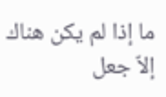ما إذا لم يكن هناك إلاّ جعل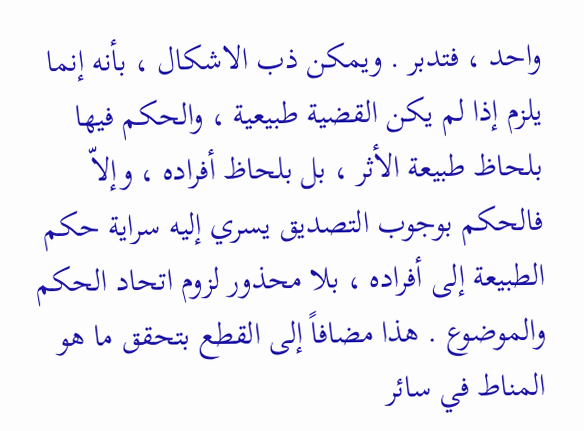واحد ، فتدبر . ويمكن ذب الاشكال ، بأنه إنما يلزم إذا لم يكن القضية طبيعية ، والحكم فيها بلحاظ طبيعة الأثر ، بل بلحاظ أفراده ، وإلاّ فالحكم بوجوب التصديق يسري إليه سراية حكم الطبيعة إلى أفراده ، بلا محذور لزوم اتحاد الحكم والموضوع . هذا مضافاً إلى القطع بتحقق ما هو المناط في سائر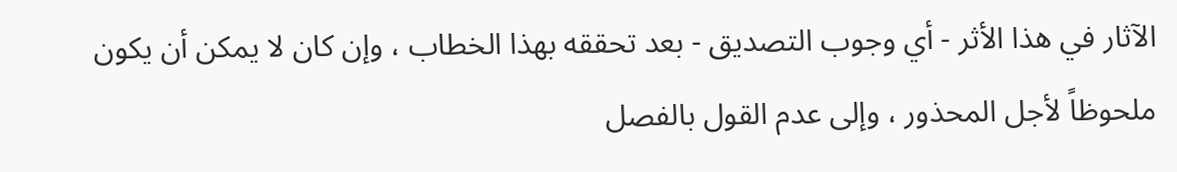الآثار في هذا الأثر - أي وجوب التصديق - بعد تحققه بهذا الخطاب ، وإن كان لا يمكن أن يكون ملحوظاً لأجل المحذور ، وإلى عدم القول بالفصل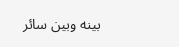بينه وبين سائر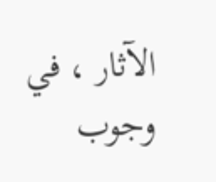الآثار ، في وجوب